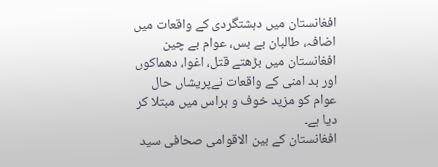افغانستان میں دہشتگردی کے واقعات میں اضافہ، طالبان بے بس، عوام بے چین
افغانستان میں بڑھتے قتل، اغوا، دھماکوں اور بد امنی کے واقعات نےپریشاں حال عوام کو مزید خوف و ہراس میں مبتلا کر دیا ہے۔
افغانستان کے بین الاقوامی صحافی سید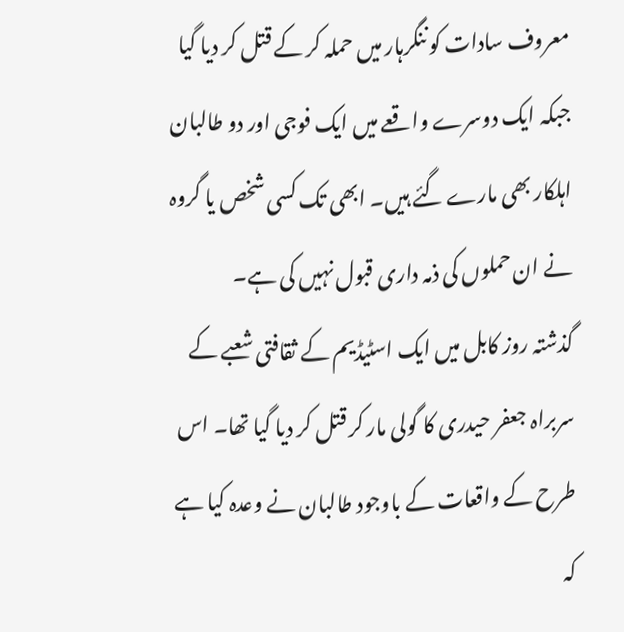معروف سادات کو ننگرہار میں حملہ کر کے قتل کر دیا گیا جبکہ ایک دوسرے واقعے میں ایک فوجی اور دو طالبان اہلکار بھی مارے گئے ہیں۔ ابھی تک کسی شخص یا گروہ نے ان حملوں کی ذمہ داری قبول نہیں کی ہے۔
گذشتہ روز کابل میں ایک اسٹیڈیم کے ثقافتی شعبے کے سربراہ جعفر حیدری کا گولی مار کر قتل کر دیا گیا تھا۔ اس طرح کے واقعات کے باوجود طالبان نے وعدہ کیا ہے کہ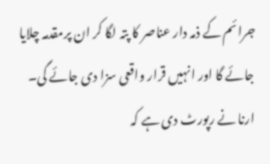جرائم کے ذمہ دار عناصر کا پتہ لگا کر ان پرمقدمہ چلایا جائے گا اور انہیں قرار واقعی سزا دی جائے گی۔
ارنا نے رپورٹ دی ہے کہ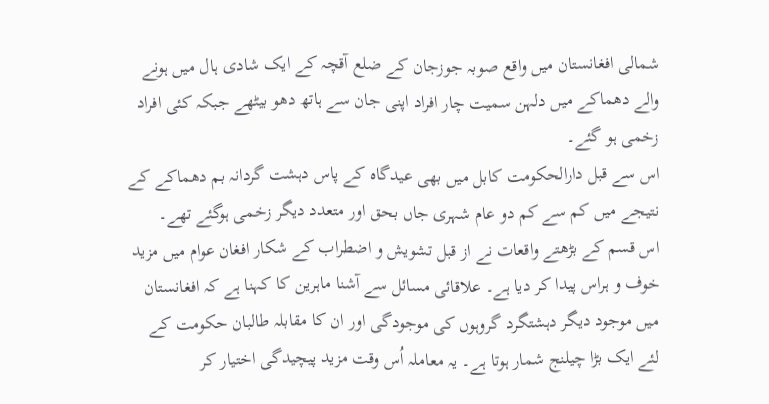شمالی افغانستان میں واقع صوبہ جوزجان کے ضلع آقچہ کے ایک شادی ہال میں ہونے والے دھماکے میں دلہن سمیت چار افراد اپنی جان سے ہاتھ دھو بیٹھے جبکہ کئی افراد زخمی ہو گئے۔
اس سے قبل دارالحکومت کابل میں بھی عیدگاہ کے پاس دہشت گردانہ بم دھماکے کے نتیجے میں کم سے کم دو عام شہری جاں بحق اور متعدد دیگر زخمی ہوگئے تھے۔
اس قسم کے بڑھتے واقعات نے از قبل تشویش و اضطراب کے شکار افغان عوام میں مزید خوف و ہراس پیدا کر دیا ہے۔ علاقائی مسائل سے آشنا ماہرین کا کہنا ہے کہ افغانستان میں موجود دیگر دہشتگرد گروہوں کی موجودگی اور ان کا مقابلہ طالبان حکومت کے لئے ایک بڑا چیلنج شمار ہوتا ہے۔ یہ معاملہ اُس وقت مزید پیچیدگی اختیار کر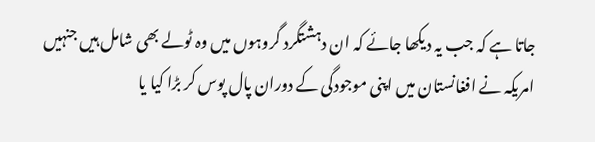جاتا ہے کہ جب یہ دیکھا جائے کہ ان دہشتگرد گروہوں میں وہ ٹولے بھی شامل ہیں جنہیں امریکہ نے افغانستان میں اپنی موجودگی کے دوران پال پوس کر بڑا کیا یا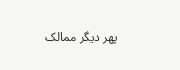پھر دیگر ممالک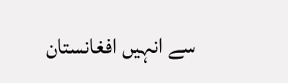سے انہیں افغانستان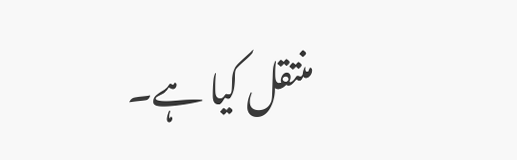منتقل کیا ہے۔